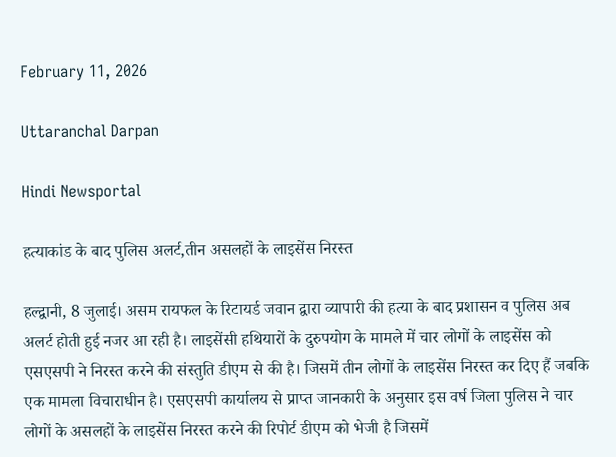February 11, 2026

Uttaranchal Darpan

Hindi Newsportal

हत्याकांड के बाद पुलिस अलर्ट,तीन असलहों के लाइसेंस निरस्त

हल्द्वानी, 8 जुलाई। असम रायफल के रिटायर्ड जवान द्वारा व्यापारी की हत्या के बाद प्रशासन व पुलिस अब अलर्ट होती हुई नजर आ रही है। लाइसेंसी हथियारों के दुरुपयोग के मामले में चार लोगों के लाइसेंस को एसएसपी ने निरस्त करने की संस्तुति डीएम से की है। जिसमें तीन लोगों के लाइसेंस निरस्त कर दिए हैं जबकि एक मामला विचाराधीन है। एसएसपी कार्यालय से प्राप्त जानकारी के अनुसार इस वर्ष जिला पुलिस ने चार लोगों के असलहों के लाइसेंस निरस्त करने की रिपोर्ट डीएम को भेजी है जिसमें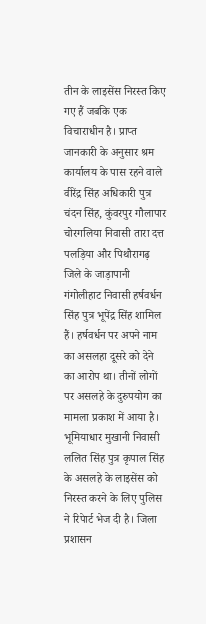तीन के लाइसेंस निरस्त किए गए हैं जबकि एक विचाराधीन है। प्राप्त जानकारी के अनुसार श्रम कार्यालय के पास रहने वाले वीरेंद्र सिंह अधिकारी पुत्र चंदन सिंह, कुंवरपुर गौलापार चोरगलिया निवासी तारा दत्त पलड़िया और पिथौरागढ़ जिले के जाड़ापानी गंगोलीहाट निवासी हर्षवर्धन सिंह पुत्र भूपेंद्र सिंह शामिल हैं। हर्षवर्धन पर अपने नाम का असलहा दूसरे को देने का आरोप था। तीनों लोगों पर असलहे के दुरुपयोग का मामला प्रकाश में आया है। भूमियाधार मुखानी निवासी ललित सिंह पुत्र कृपाल सिंह के असलहे के लाइसेंस को निरस्त करने के लिए पुलिस ने रिपेार्ट भेज दी है। जिला प्रशासन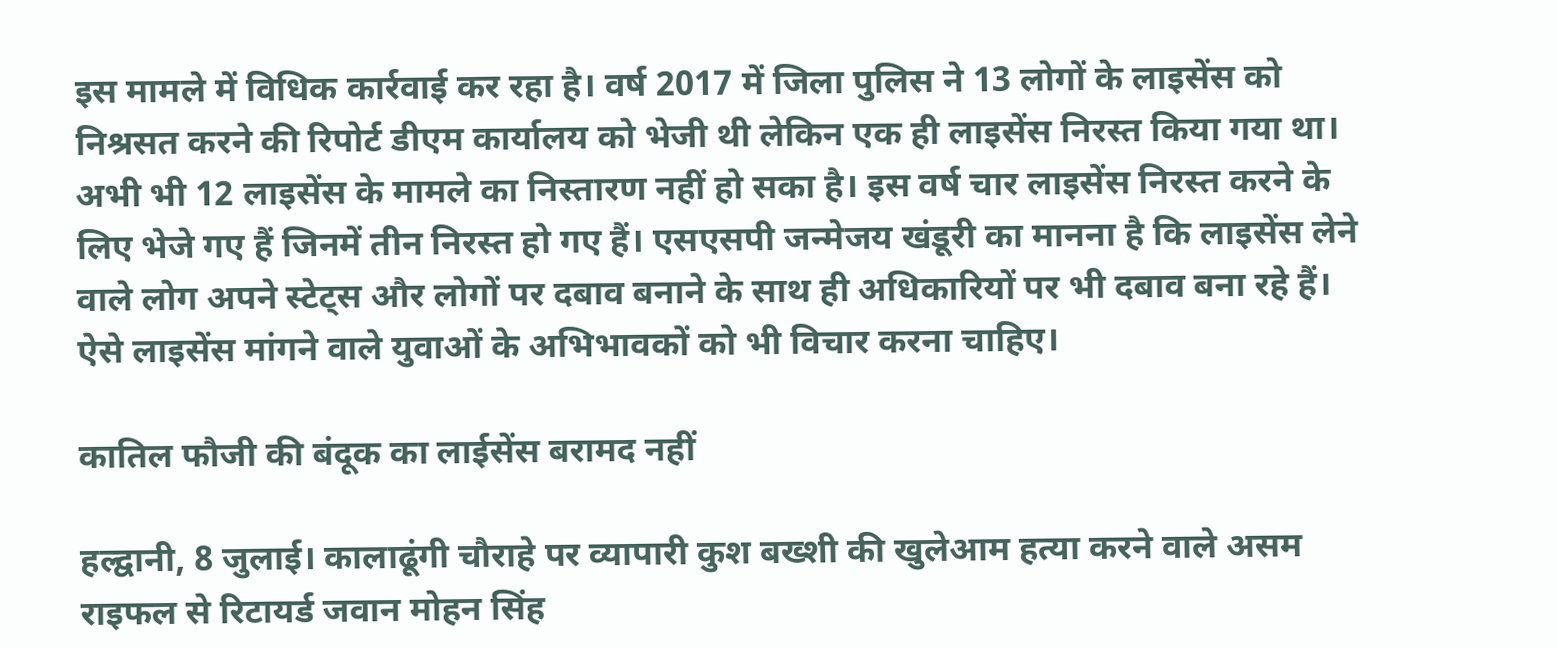इस मामले में विधिक कार्रवाई कर रहा है। वर्ष 2017 में जिला पुलिस ने 13 लोगों के लाइसेंस को निश्रसत करने की रिपोर्ट डीएम कार्यालय को भेजी थी लेकिन एक ही लाइसेंस निरस्त किया गया था। अभी भी 12 लाइसेंस के मामले का निस्तारण नहीं हो सका है। इस वर्ष चार लाइसेंस निरस्त करने के लिए भेजे गए हैं जिनमें तीन निरस्त हो गए हैं। एसएसपी जन्मेजय खंडूरी का मानना है कि लाइसेंस लेने वाले लोग अपने स्टेट्स और लोगों पर दबाव बनाने के साथ ही अधिकारियों पर भी दबाव बना रहे हैं। ऐसे लाइसेंस मांगने वाले युवाओं के अभिभावकों को भी विचार करना चाहिए।

कातिल फौजी की बंदूक का लाईसेंस बरामद नहीं

हल्द्वानी, 8 जुलाई। कालाढूंगी चौराहे पर व्यापारी कुश बख्शी की खुलेआम हत्या करने वाले असम राइफल से रिटायर्ड जवान मोहन सिंह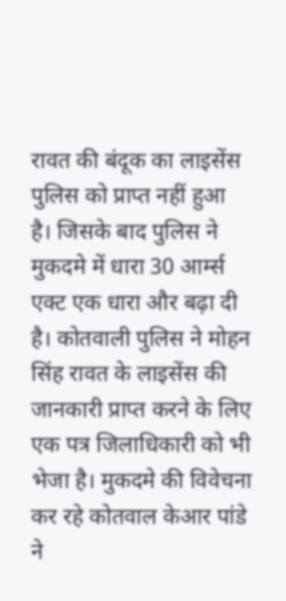रावत की बंदूक का लाइसेंस पुलिस को प्राप्त नहीं हुआ है। जिसके बाद पुलिस ने मुकदमे में धारा 30 आर्म्स एक्ट एक धारा और बढ़ा दी है। कोतवाली पुलिस ने मोहन सिंह रावत के लाइसेंस की जानकारी प्राप्त करने के लिए एक पत्र जिलाधिकारी को भी भेजा है। मुकदमे की विवेचना कर रहे कोतवाल केआर पांडे ने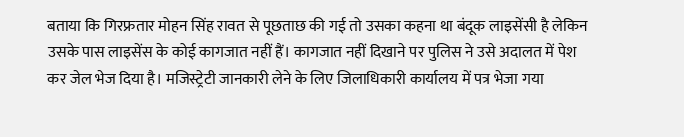बताया कि गिरफ्रतार मोहन सिंह रावत से पूछताछ की गई तो उसका कहना था बंदूक लाइसेंसी है लेकिन उसके पास लाइसेंस के कोई कागजात नहीं हैं। कागजात नहीं दिखाने पर पुलिस ने उसे अदालत में पेश कर जेल भेज दिया है। मजिस्ट्रेटी जानकारी लेने के लिए जिलाधिकारी कार्यालय में पत्र भेजा गया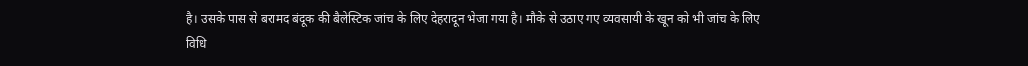है। उसके पास से बरामद बंदूक की बैलेस्टिक जांच के लिए देहरादून भेजा गया है। मौके से उठाए गए व्यवसायी के खून को भी जांच के लिए विधि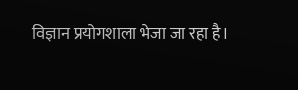विज्ञान प्रयोगशाला भेजा जा रहा है।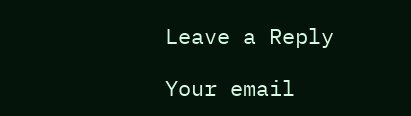Leave a Reply

Your email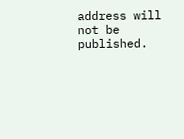address will not be published.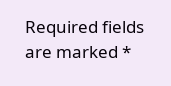Required fields are marked *